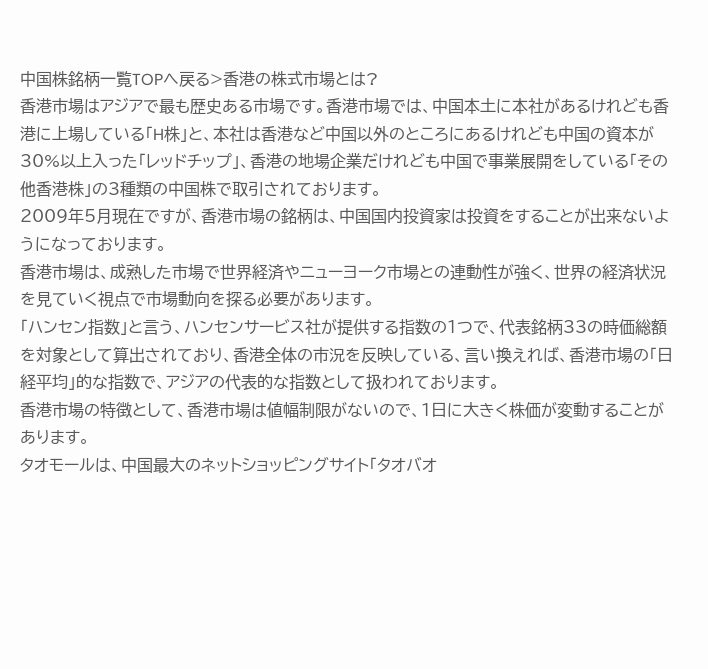中国株銘柄一覧TOPへ戻る>香港の株式市場とは?
香港市場はアジアで最も歴史ある市場です。香港市場では、中国本土に本社があるけれども香港に上場している「H株」と、本社は香港など中国以外のところにあるけれども中国の資本が30%以上入った「レッドチップ」、香港の地場企業だけれども中国で事業展開をしている「その他香港株」の3種類の中国株で取引されております。
2009年5月現在ですが、香港市場の銘柄は、中国国内投資家は投資をすることが出来ないようになっております。
香港市場は、成熟した市場で世界経済やニューヨーク市場との連動性が強く、世界の経済状況を見ていく視点で市場動向を探る必要があります。
「ハンセン指数」と言う、ハンセンサービス社が提供する指数の1つで、代表銘柄33の時価総額を対象として算出されており、香港全体の市況を反映している、言い換えれば、香港市場の「日経平均」的な指数で、アジアの代表的な指数として扱われております。
香港市場の特徴として、香港市場は値幅制限がないので、1日に大きく株価が変動することがあります。
タオモールは、中国最大のネットショッピングサイト「タオバオ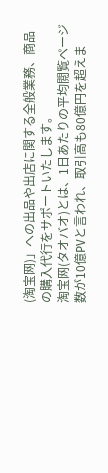(淘宝网)」への出品や出店に関する全般業務、商品の購入代行をサポートいたします。
淘宝网(タオバオ)とは、1日あたりの平均閲覧ページ数が10億PVと言われ、取引高も80億円を超えま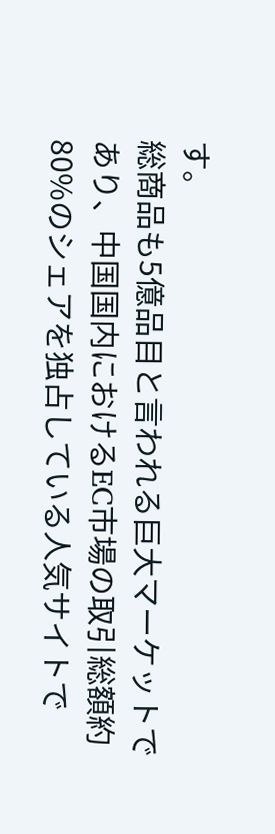す。
総商品も5億品目と言われる巨大マーケットであり、中国国内におけるEC市場の取引総額約80%のシェアを独占している人気サイトで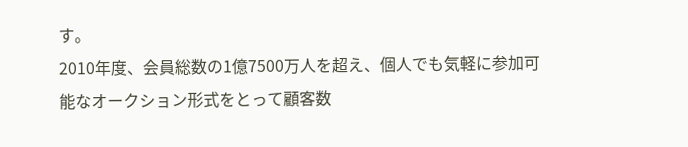す。
2010年度、会員総数の1億7500万人を超え、個人でも気軽に参加可能なオークション形式をとって顧客数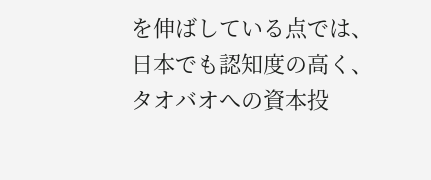を伸ばしている点では、日本でも認知度の高く、タオバオへの資本投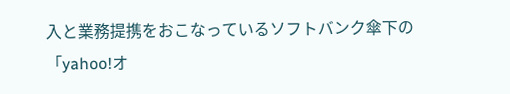入と業務提携をおこなっているソフトバンク傘下の「yahoo!オ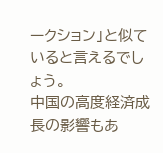ークション」と似ていると言えるでしょう。
中国の高度経済成長の影響もあ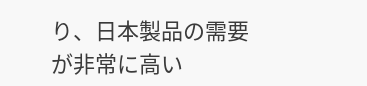り、日本製品の需要が非常に高い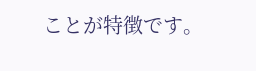ことが特徴です。